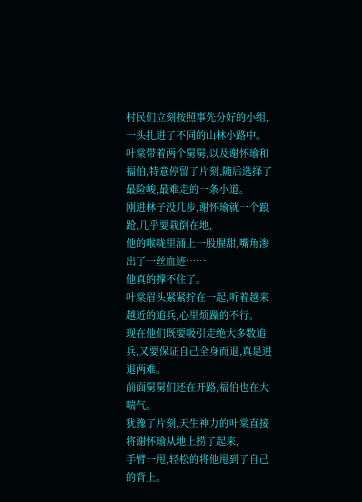村民们立刻按照事先分好的小组,一头扎进了不同的山林小路中。
叶棠带着两个舅舅,以及谢怀瑜和福伯,特意停留了片刻,随后选择了最险峻,最难走的一条小道。
刚进林子没几步,谢怀瑜就一个踉跄,几乎要栽倒在地,
他的喉咙里涌上一股腥甜,嘴角渗出了一丝血迹……
他真的撑不住了。
叶棠眉头紧紧拧在一起,听着越来越近的追兵,心里烦躁的不行。
现在他们既要吸引走绝大多数追兵,又要保证自己全身而退,真是进退两难。
前面舅舅们还在开路,福伯也在大喘气。
犹豫了片刻,天生神力的叶棠直接将谢怀瑜从地上捞了起来,
手臂一甩,轻松的将他甩到了自己的背上。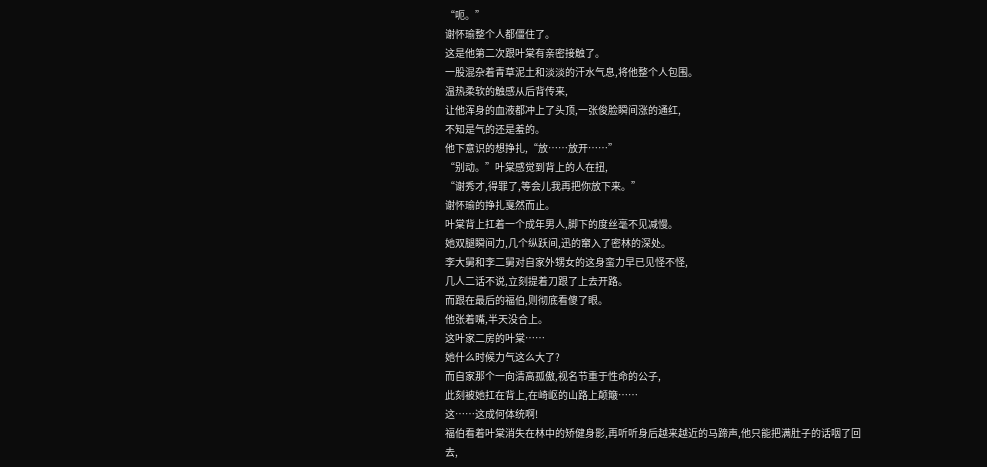“呃。”
谢怀瑜整个人都僵住了。
这是他第二次跟叶棠有亲密接触了。
一股混杂着青草泥土和淡淡的汗水气息,将他整个人包围。
温热柔软的触感从后背传来,
让他浑身的血液都冲上了头顶,一张俊脸瞬间涨的通红,
不知是气的还是羞的。
他下意识的想挣扎,“放……放开……”
“别动。”叶棠感觉到背上的人在扭,
“谢秀才,得罪了,等会儿我再把你放下来。”
谢怀瑜的挣扎戛然而止。
叶棠背上扛着一个成年男人,脚下的度丝毫不见减慢。
她双腿瞬间力,几个纵跃间,迅的窜入了密林的深处。
李大舅和李二舅对自家外甥女的这身蛮力早已见怪不怪,
几人二话不说,立刻提着刀跟了上去开路。
而跟在最后的福伯,则彻底看傻了眼。
他张着嘴,半天没合上。
这叶家二房的叶棠……
她什么时候力气这么大了?
而自家那个一向清高孤傲,视名节重于性命的公子,
此刻被她扛在背上,在崎岖的山路上颠簸……
这……这成何体统啊!
福伯看着叶棠消失在林中的矫健身影,再听听身后越来越近的马蹄声,他只能把满肚子的话咽了回去,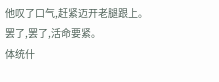他叹了口气,赶紧迈开老腿跟上。
罢了,罢了,活命要紧。
体统什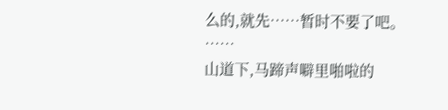么的,就先……暂时不要了吧。
……
山道下,马蹄声噼里啪啦的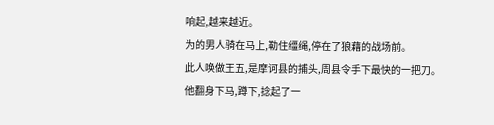响起,越来越近。
为的男人骑在马上,勒住缰绳,停在了狼藉的战场前。
此人唤做王五,是摩诃县的捕头,周县令手下最快的一把刀。
他翻身下马,蹲下,捻起了一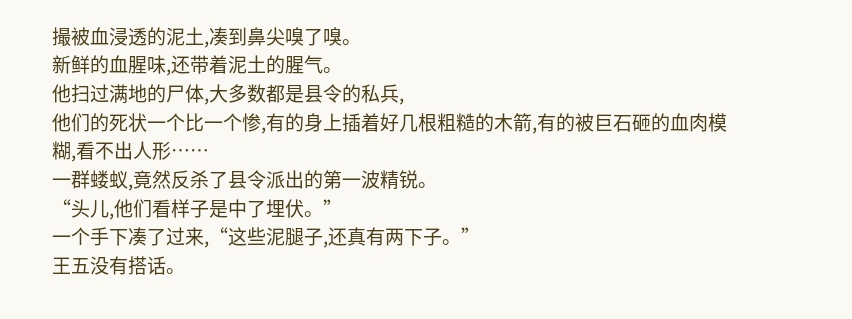撮被血浸透的泥土,凑到鼻尖嗅了嗅。
新鲜的血腥味,还带着泥土的腥气。
他扫过满地的尸体,大多数都是县令的私兵,
他们的死状一个比一个惨,有的身上插着好几根粗糙的木箭,有的被巨石砸的血肉模糊,看不出人形……
一群蝼蚁,竟然反杀了县令派出的第一波精锐。
“头儿,他们看样子是中了埋伏。”
一个手下凑了过来,“这些泥腿子,还真有两下子。”
王五没有搭话。